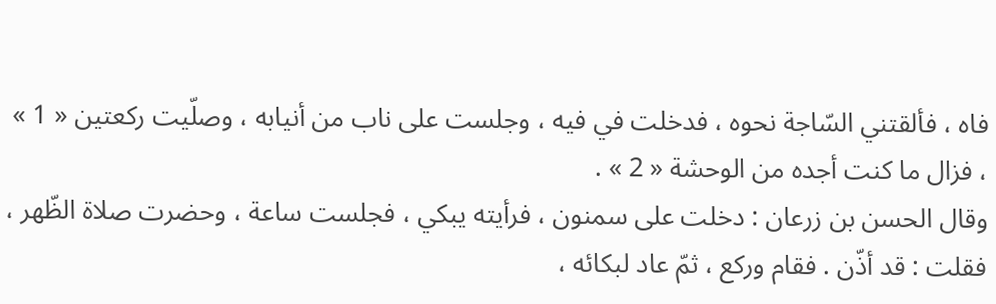فاه ، فألقتني السّاجة نحوه ، فدخلت في فيه ، وجلست على ناب من أنيابه ، وصلّيت ركعتين « 1 » ، فزال ما كنت أجده من الوحشة « 2 » .
وقال الحسن بن زرعان : دخلت على سمنون ، فرأيته يبكي ، فجلست ساعة ، وحضرت صلاة الظّهر ، فقلت : قد أذّن . فقام وركع ، ثمّ عاد لبكائه ،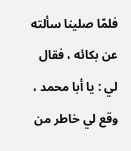فلمّا صلينا سألته عن بكائه ، فقال لي : يا أبا محمد ، وقع لي خاطر من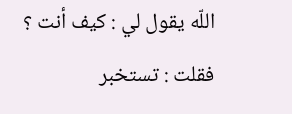اللّه يقول لي : كيف أنت ؟ فقلت : تستخبر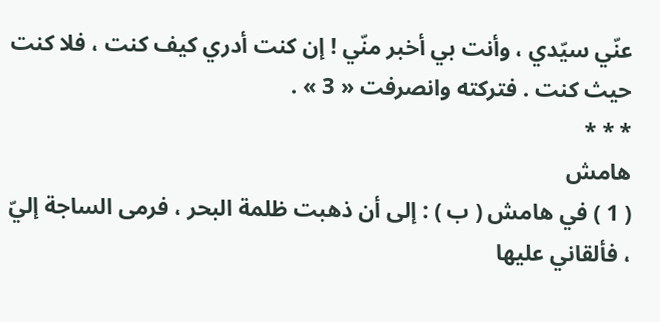عنّي سيّدي ، وأنت بي أخبر منّي ! إن كنت أدري كيف كنت ، فلا كنت حيث كنت . فتركته وانصرفت « 3 » .
* * *
هامش
( 1 ) في هامش ( ب ) : إلى أن ذهبت ظلمة البحر ، فرمى الساجة إليّ ، فألقاني عليها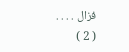فزال . . . .
( 2 )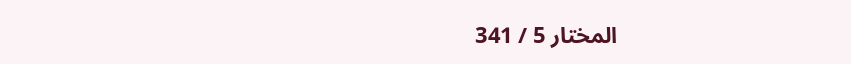المختار 5 / 341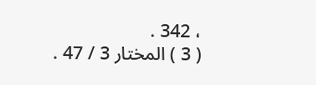، 342 .
( 3 ) المختار 3 / 47 .